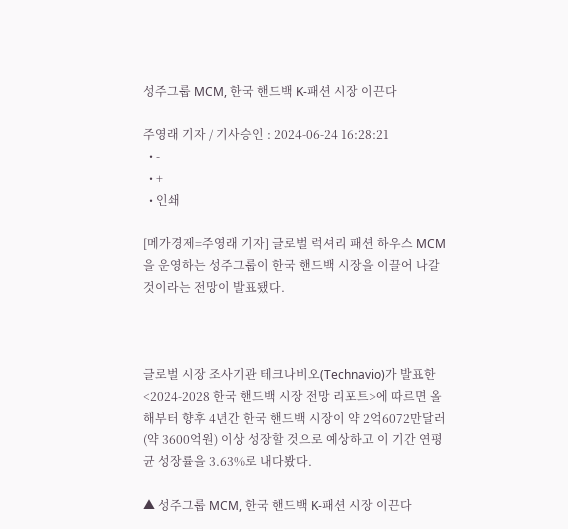성주그룹 MCM, 한국 핸드백 K-패션 시장 이끈다

주영래 기자 / 기사승인 : 2024-06-24 16:28:21
  • -
  • +
  • 인쇄

[메가경제=주영래 기자] 글로벌 럭셔리 패션 하우스 MCM을 운영하는 성주그룹이 한국 핸드백 시장을 이끌어 나갈 것이라는 전망이 발표됐다.



글로벌 시장 조사기관 테크나비오(Technavio)가 발표한 <2024-2028 한국 핸드백 시장 전망 리포트>에 따르면 올해부터 향후 4년간 한국 핸드백 시장이 약 2억6072만달러(약 3600억원) 이상 성장할 것으로 예상하고 이 기간 연평균 성장률을 3.63%로 내다봤다.

▲ 성주그룹 MCM, 한국 핸드백 K-패션 시장 이끈다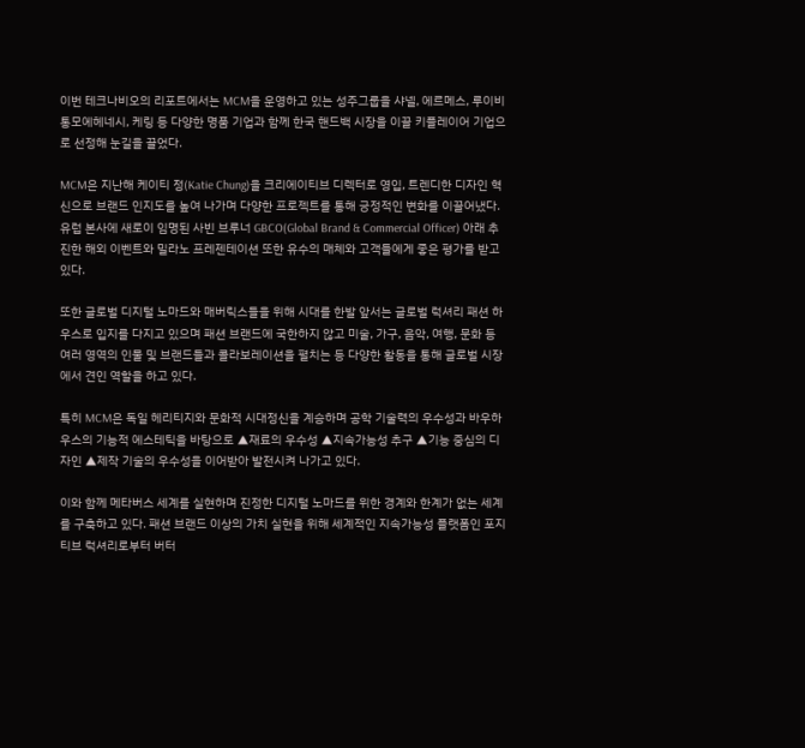이번 테크나비오의 리포트에서는 MCM을 운영하고 있는 성주그룹을 샤넬, 에르메스, 루이비통모에헤네시, 케링 등 다양한 명품 기업과 함께 한국 핸드백 시장을 이끌 키플레이어 기업으로 선정해 눈길을 끌었다.

MCM은 지난해 케이티 정(Katie Chung)을 크리에이티브 디렉터로 영입, 트렌디한 디자인 혁신으로 브랜드 인지도를 높여 나가며 다양한 프로젝트를 통해 긍정적인 변화를 이끌어냈다. 유럽 본사에 새로이 임명된 사빈 브루너 GBCO(Global Brand & Commercial Officer) 아래 추진한 해외 이벤트와 밀라노 프레젠테이션 또한 유수의 매체와 고객들에게 좋은 평가를 받고 있다.

또한 글로벌 디지털 노마드와 매버릭스들을 위해 시대를 한발 앞서는 글로벌 럭셔리 패션 하우스로 입지를 다지고 있으며 패션 브랜드에 국한하지 않고 미술, 가구, 음악, 여행, 문화 등 여러 영역의 인물 및 브랜드들과 콜라보레이션을 펼치는 등 다양한 활동을 통해 글로벌 시장에서 견인 역할을 하고 있다.

특히 MCM은 독일 헤리티지와 문화적 시대정신을 계승하며 공학 기술력의 우수성과 바우하우스의 기능적 에스테틱을 바탕으로 ▲재료의 우수성 ▲지속가능성 추구 ▲기능 중심의 디자인 ▲제작 기술의 우수성을 이어받아 발전시켜 나가고 있다.

이와 함께 메타버스 세계를 실현하며 진정한 디지털 노마드를 위한 경계와 한계가 없는 세계를 구축하고 있다. 패션 브랜드 이상의 가치 실현을 위해 세계적인 지속가능성 플랫폼인 포지티브 럭셔리로부터 버터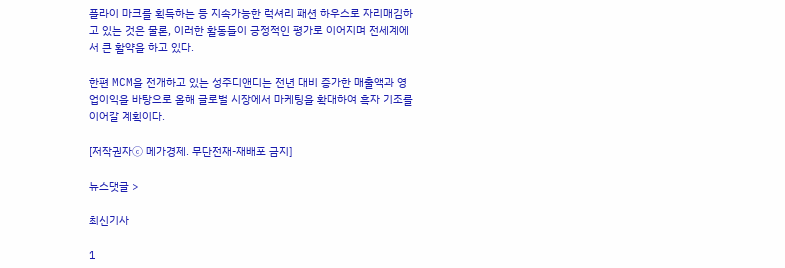플라이 마크를 획득하는 등 지속가능한 럭셔리 패션 하우스로 자리매김하고 있는 것은 물론, 이러한 활동들이 긍정적인 평가로 이어지며 전세계에서 큰 활약을 하고 있다.

한편 MCM을 전개하고 있는 성주디앤디는 전년 대비 증가한 매출액과 영업이익을 바탕으로 올해 글로벌 시장에서 마케팅을 확대하여 흑자 기조를 이어갈 계획이다.

[저작권자ⓒ 메가경제. 무단전재-재배포 금지]

뉴스댓글 >

최신기사

1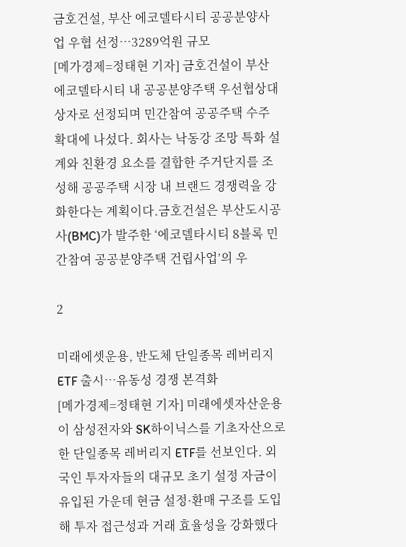금호건설, 부산 에코델타시티 공공분양사업 우협 선정…3289억원 규모
[메가경제=정태현 기자] 금호건설이 부산 에코델타시티 내 공공분양주택 우선협상대상자로 선정되며 민간참여 공공주택 수주 확대에 나섰다. 회사는 낙동강 조망 특화 설계와 친환경 요소를 결합한 주거단지를 조성해 공공주택 시장 내 브랜드 경쟁력을 강화한다는 계획이다.금호건설은 부산도시공사(BMC)가 발주한 ‘에코델타시티 8블록 민간참여 공공분양주택 건립사업’의 우

2

미래에셋운용, 반도체 단일종목 레버리지 ETF 출시…유동성 경쟁 본격화
[메가경제=정태현 기자] 미래에셋자산운용이 삼성전자와 SK하이닉스를 기초자산으로 한 단일종목 레버리지 ETF를 선보인다. 외국인 투자자들의 대규모 초기 설정 자금이 유입된 가운데 현금 설정·환매 구조를 도입해 투자 접근성과 거래 효율성을 강화했다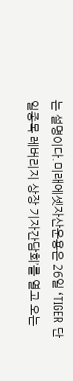는 설명이다.미래에셋자산운용은 26일 ‘TIGER 단일종목 레버리지 상장 기자간담회’를 열고 오는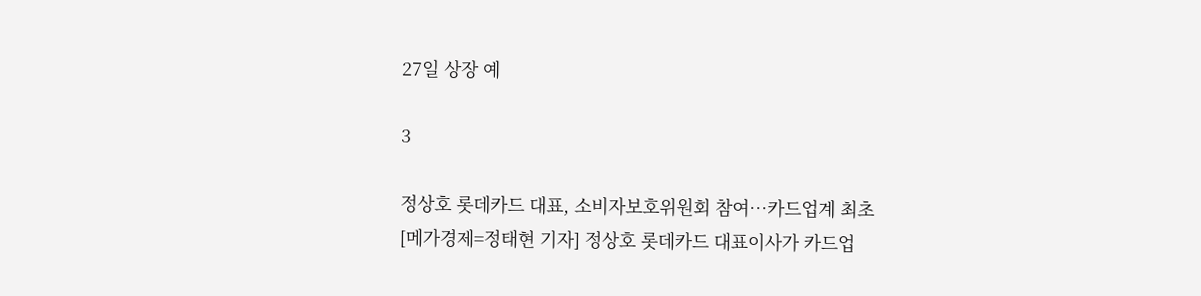27일 상장 예

3

정상호 롯데카드 대표, 소비자보호위원회 참여…카드업계 최초
[메가경제=정태현 기자] 정상호 롯데카드 대표이사가 카드업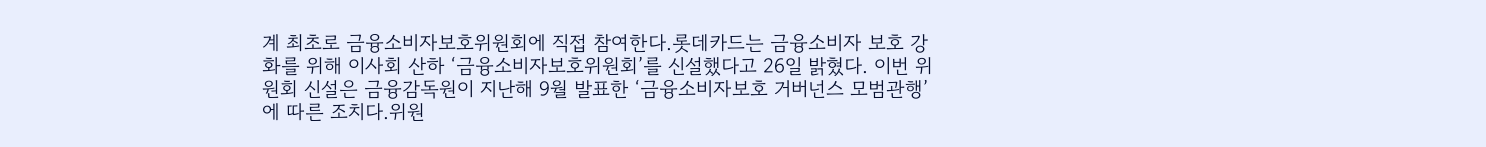계 최초로 금융소비자보호위원회에 직접 참여한다.롯데카드는 금융소비자 보호 강화를 위해 이사회 산하 ‘금융소비자보호위원회’를 신설했다고 26일 밝혔다. 이번 위원회 신설은 금융감독원이 지난해 9월 발표한 ‘금융소비자보호 거버넌스 모범관행’에 따른 조치다.위원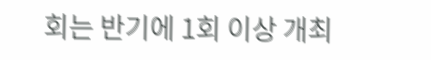회는 반기에 1회 이상 개최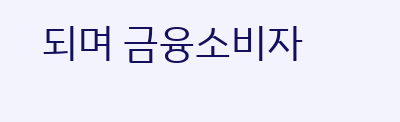되며 금융소비자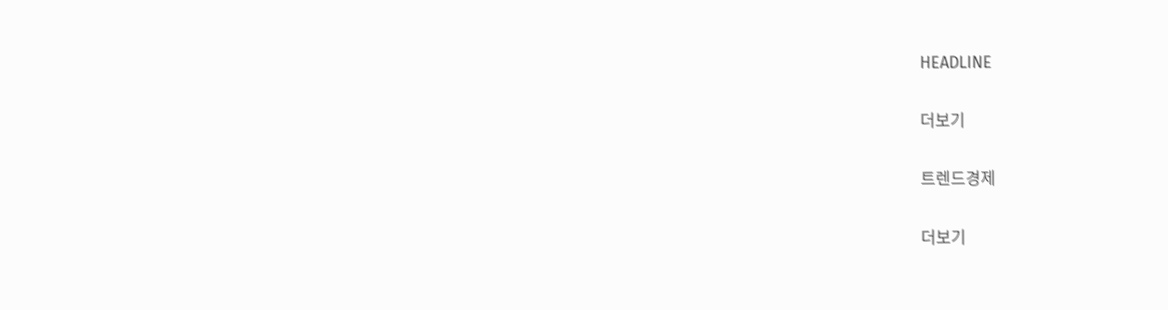HEADLINE

더보기

트렌드경제

더보기